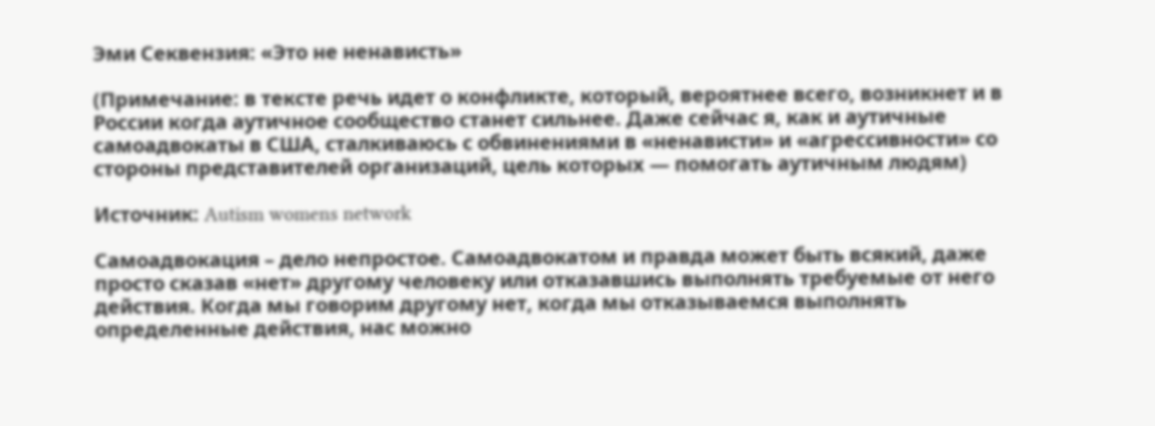Эми Секвензия: «Это не ненависть»

(Примечание: в тексте речь идет о конфликте, который, вероятнее всего, возникнет и в России когда аутичное сообщество станет сильнее. Даже сейчас я, как и аутичные самоадвокаты в США, сталкиваюсь с обвинениями в «ненависти» и «агрессивности» со стороны представителей организаций, цель которых — помогать аутичным людям)

Источник: Autism womens network

Самоадвокация – дело непростое. Самоадвокатом и правда может быть всякий, даже просто сказав «нет» другому человеку или отказавшись выполнять требуемые от него действия. Когда мы говорим другому нет, когда мы отказываемся выполнять определенные действия, нас можно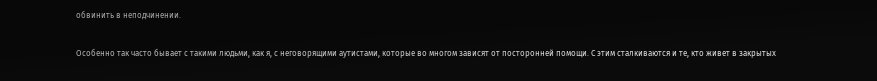обвинить в неподчинении.

Особенно так часто бывает с такими людьми, как я, с неговорящими аутистами, которые во многом зависят от посторонней помощи. С этим сталкиваются и те, кто живет в закрытых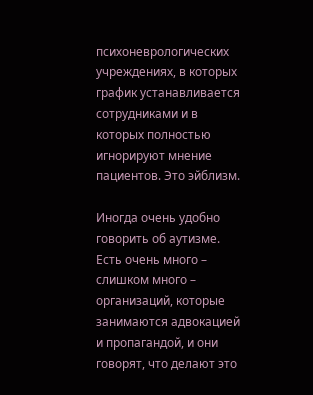психоневрологических учреждениях, в которых график устанавливается сотрудниками и в которых полностью игнорируют мнение пациентов. Это эйблизм.

Иногда очень удобно говорить об аутизме. Есть очень много – слишком много – организаций, которые занимаются адвокацией и пропагандой, и они говорят, что делают это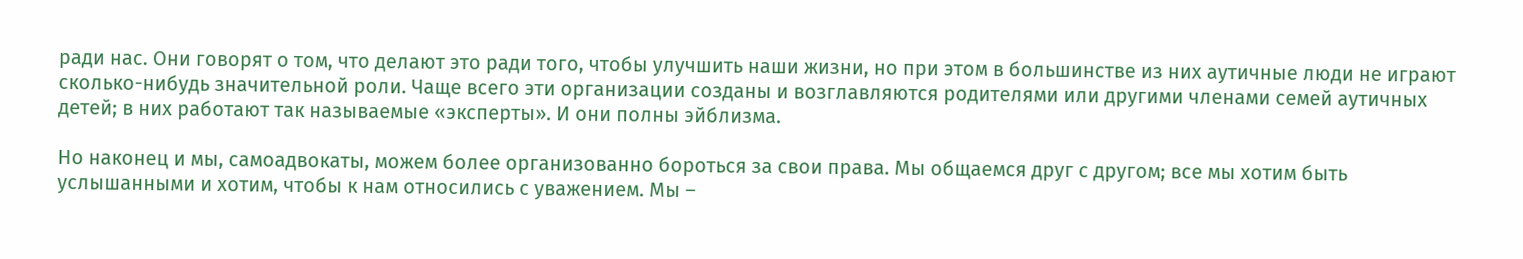ради нас. Они говорят о том, что делают это ради того, чтобы улучшить наши жизни, но при этом в большинстве из них аутичные люди не играют сколько-нибудь значительной роли. Чаще всего эти организации созданы и возглавляются родителями или другими членами семей аутичных детей; в них работают так называемые «эксперты». И они полны эйблизма.

Но наконец и мы, самоадвокаты, можем более организованно бороться за свои права. Мы общаемся друг с другом; все мы хотим быть услышанными и хотим, чтобы к нам относились с уважением. Мы –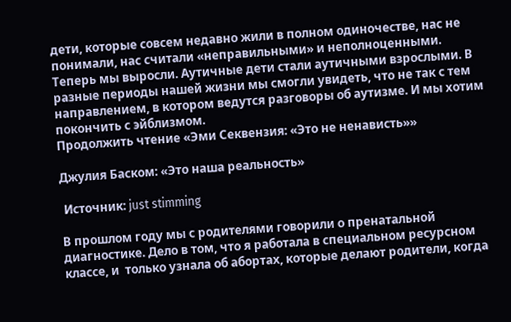дети, которые совсем недавно жили в полном одиночестве, нас не понимали, нас считали «неправильными» и неполноценными. Теперь мы выросли. Аутичные дети стали аутичными взрослыми. В разные периоды нашей жизни мы смогли увидеть, что не так с тем направлением, в котором ведутся разговоры об аутизме. И мы хотим покончить с эйблизмом.
Продолжить чтение «Эми Секвензия: «Это не ненависть»»

Джулия Баском: «Это наша реальность»

 Источник: just stimming

В прошлом году мы с родителями говорили о пренатальной диагностике. Дело в том, что я работала в специальном ресурсном классе, и  только узнала об абортах, которые делают родители, когда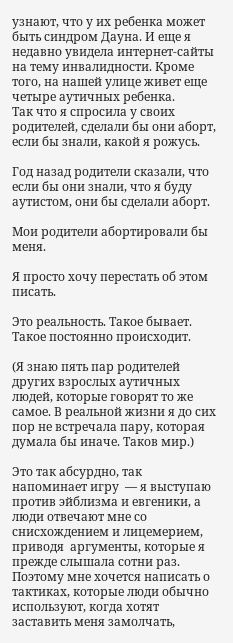узнают, что у их ребенка может быть синдром Дауна. И еще я недавно увидела интернет-сайты на тему инвалидности. Кроме того, на нашей улице живет еще четыре аутичных ребенка.
Так что я спросила у своих родителей, сделали бы они аборт, если бы знали, какой я рожусь.

Год назад родители сказали, что если бы они знали, что я буду аутистом, они бы сделали аборт.

Мои родители абортировали бы меня.

Я просто хочу перестать об этом писать.

Это реальность. Такое бывает. Такое постоянно происходит.

(Я знаю пять пар родителей других взрослых аутичных людей, которые говорят то же самое. В реальной жизни я до сих пор не встречала пару, которая думала бы иначе. Таков мир.)

Это так абсурдно, так напоминает игру  — я выступаю против эйблизма и евгеники, а люди отвечают мне со снисхождением и лицемерием, приводя  аргументы, которые я прежде слышала сотни раз. Поэтому мне хочется написать о тактиках, которые люди обычно используют, когда хотят заставить меня замолчать,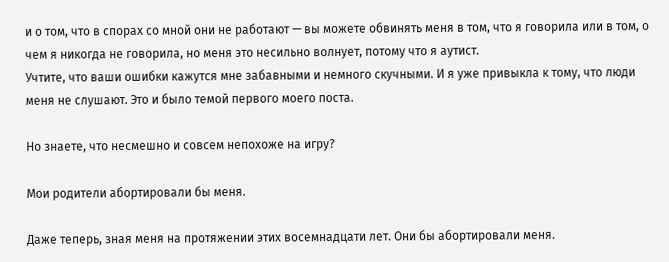и о том, что в спорах со мной они не работают — вы можете обвинять меня в том, что я говорила или в том, о чем я никогда не говорила, но меня это несильно волнует, потому что я аутист.
Учтите, что ваши ошибки кажутся мне забавными и немного скучными. И я уже привыкла к тому, что люди меня не слушают. Это и было темой первого моего поста.

Но знаете, что несмешно и совсем непохоже на игру?

Мои родители абортировали бы меня.

Даже теперь, зная меня на протяжении этих восемнадцати лет. Они бы абортировали меня.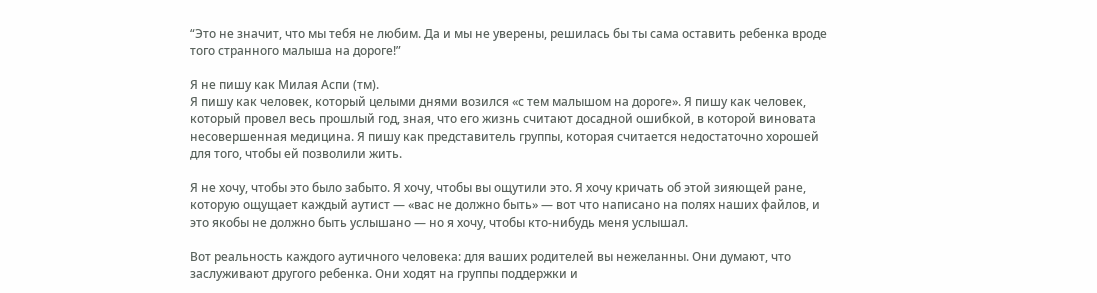“Это не значит, что мы тебя не любим. Да и мы не уверены, решилась бы ты сама оставить ребенка вроде того странного малыша на дороге!”

Я не пишу как Милая Аспи (тм).
Я пишу как человек, который целыми днями возился «с тем малышом на дороге». Я пишу как человек, который провел весь прошлый год, зная, что его жизнь считают досадной ошибкой, в которой виновата несовершенная медицина. Я пишу как представитель группы, которая считается недостаточно хорошей для того, чтобы ей позволили жить.

Я не хочу, чтобы это было забыто. Я хочу, чтобы вы ощутили это. Я хочу кричать об этой зияющей ране, которую ощущает каждый аутист — «вас не должно быть» — вот что написано на полях наших файлов, и это якобы не должно быть услышано — но я хочу, чтобы кто-нибудь меня услышал.

Вот реальность каждого аутичного человека: для ваших родителей вы нежеланны. Они думают, что заслуживают другого ребенка. Они ходят на группы поддержки и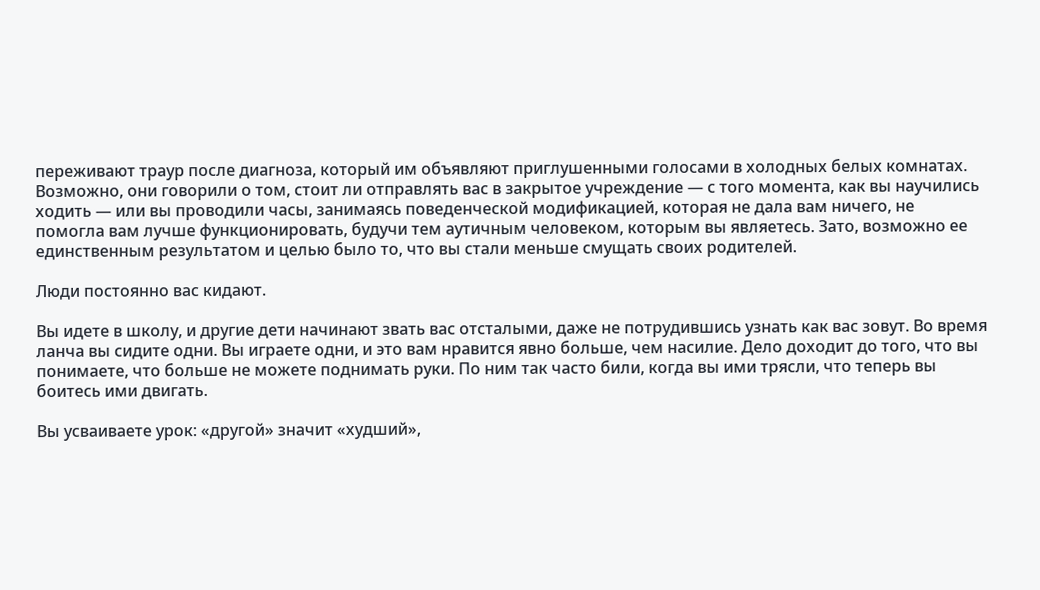переживают траур после диагноза, который им объявляют приглушенными голосами в холодных белых комнатах.
Возможно, они говорили о том, стоит ли отправлять вас в закрытое учреждение — с того момента, как вы научились ходить — или вы проводили часы, занимаясь поведенческой модификацией, которая не дала вам ничего, не помогла вам лучше функционировать, будучи тем аутичным человеком, которым вы являетесь. Зато, возможно ее единственным результатом и целью было то, что вы стали меньше смущать своих родителей.

Люди постоянно вас кидают.

Вы идете в школу, и другие дети начинают звать вас отсталыми, даже не потрудившись узнать как вас зовут. Во время ланча вы сидите одни. Вы играете одни, и это вам нравится явно больше, чем насилие. Дело доходит до того, что вы понимаете, что больше не можете поднимать руки. По ним так часто били, когда вы ими трясли, что теперь вы боитесь ими двигать.

Вы усваиваете урок: «другой» значит «худший»,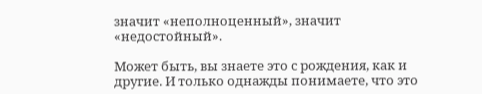значит «неполноценный», значит «недостойный».

Может быть, вы знаете это с рождения, как и другие. И только однажды понимаете, что это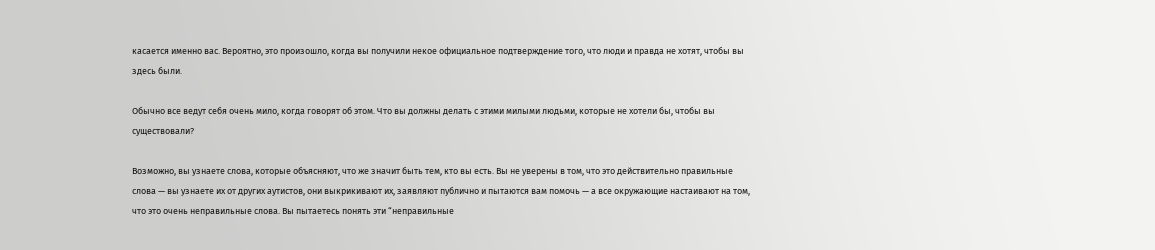касается именно вас. Вероятно, это произошло, когда вы получили некое официальное подтверждение того, что люди и правда не хотят, чтобы вы здесь были.

Обычно все ведут себя очень мило, когда говорят об этом. Что вы должны делать с этими милыми людьми, которые не хотели бы, чтобы вы существовали?

Возможно, вы узнаете слова, которые объясняют, что же значит быть тем, кто вы есть. Вы не уверены в том, что это действительно правильные слова — вы узнаете их от других аутистов, они выкрикивают их, заявляют публично и пытаются вам помочь — а все окружающие настаивают на том, что это очень неправильные слова. Вы пытаетесь понять эти “неправильные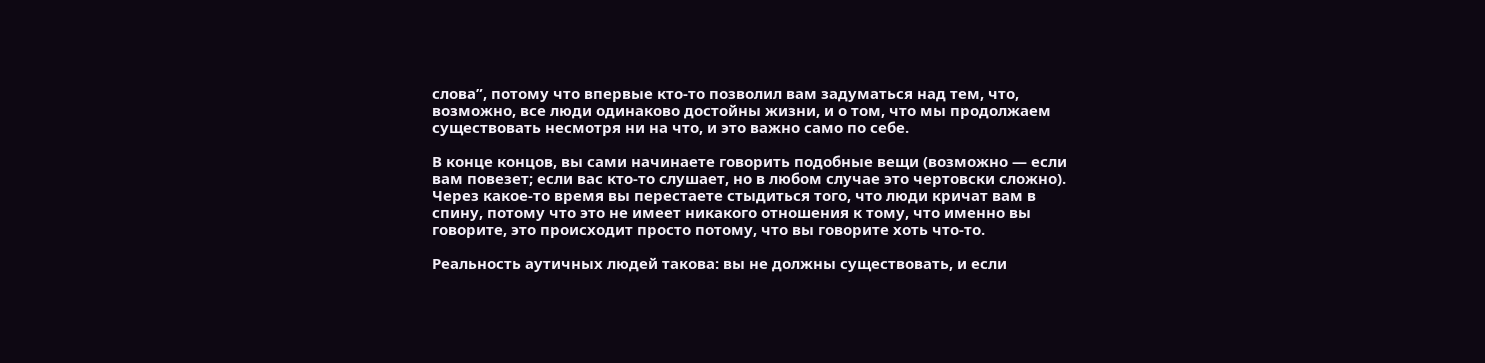слова”, потому что впервые кто-то позволил вам задуматься над тем, что, возможно, все люди одинаково достойны жизни, и о том, что мы продолжаем существовать несмотря ни на что, и это важно само по себе.

В конце концов, вы сами начинаете говорить подобные вещи (возможно — если вам повезет; если вас кто-то слушает, но в любом случае это чертовски сложно). Через какое-то время вы перестаете стыдиться того, что люди кричат вам в спину, потому что это не имеет никакого отношения к тому, что именно вы говорите, это происходит просто потому, что вы говорите хоть что-то.

Реальность аутичных людей такова: вы не должны существовать, и если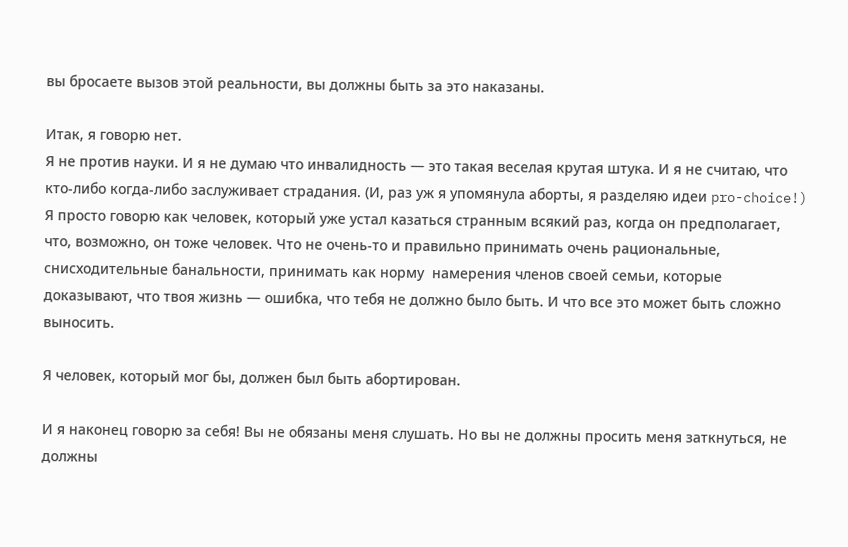вы бросаете вызов этой реальности, вы должны быть за это наказаны.

Итак, я говорю нет.
Я не против науки. И я не думаю что инвалидность — это такая веселая крутая штука. И я не считаю, что кто-либо когда-либо заслуживает страдания. (И, раз уж я упомянула аборты, я разделяю идеи pro-choice!) Я просто говорю как человек, который уже устал казаться странным всякий раз, когда он предполагает, что, возможно, он тоже человек. Что не очень-то и правильно принимать очень рациональные, снисходительные банальности, принимать как норму  намерения членов своей семьи, которые доказывают, что твоя жизнь — ошибка, что тебя не должно было быть. И что все это может быть сложно выносить.

Я человек, который мог бы, должен был быть абортирован.

И я наконец говорю за себя! Вы не обязаны меня слушать. Но вы не должны просить меня заткнуться, не должны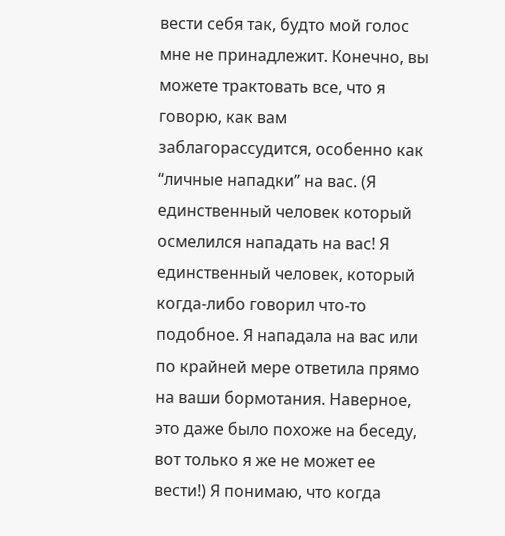вести себя так, будто мой голос мне не принадлежит. Конечно, вы можете трактовать все, что я говорю, как вам заблагорассудится, особенно как “личные нападки” на вас. (Я единственный человек который осмелился нападать на вас! Я единственный человек, который когда-либо говорил что-то подобное. Я нападала на вас или по крайней мере ответила прямо на ваши бормотания. Наверное, это даже было похоже на беседу,  вот только я же не может ее вести!) Я понимаю, что когда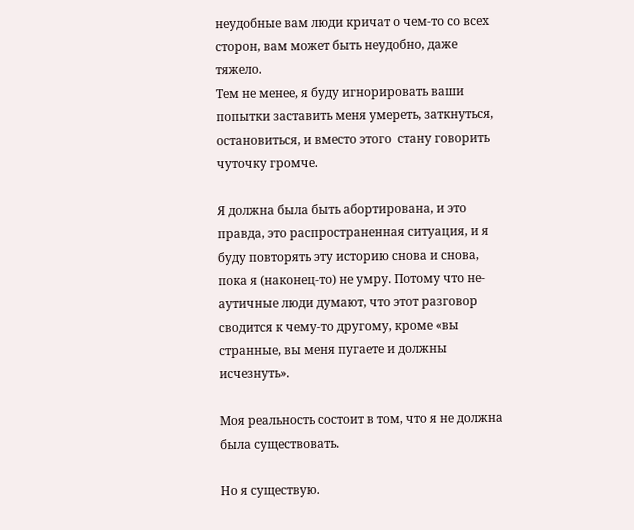неудобные вам люди кричат о чем-то со всех сторон, вам может быть неудобно, даже тяжело.
Тем не менее, я буду игнорировать ваши попытки заставить меня умереть, заткнуться, остановиться, и вместо этого  стану говорить чуточку громче.

Я должна была быть абортирована, и это правда, это распространенная ситуация, и я буду повторять эту историю снова и снова, пока я (наконец-то) не умру. Потому что не-аутичные люди думают, что этот разговор сводится к чему-то другому, кроме «вы странные, вы меня пугаете и должны исчезнуть».

Моя реальность состоит в том, что я не должна была существовать.

Но я существую.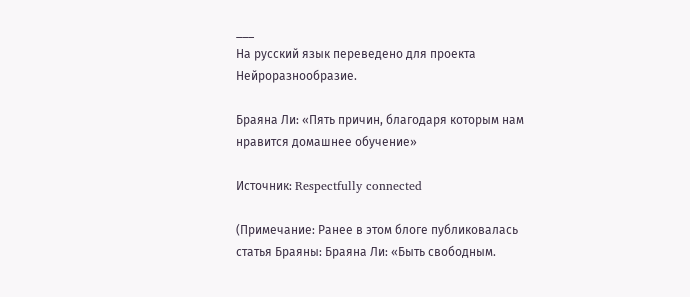___
На русский язык переведено для проекта Нейроразнообразие.

Браяна Ли: «Пять причин, благодаря которым нам нравится домашнее обучение»

Источник: Respectfully connected

(Примечание: Ранее в этом блоге публиковалась статья Браяны: Браяна Ли: «Быть свободным.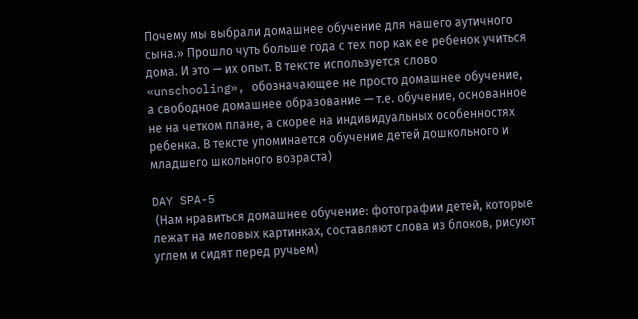Почему мы выбрали домашнее обучение для нашего аутичного сына.» Прошло чуть больше года с тех пор как ее ребенок учиться дома. И это — их опыт. В тексте используется слово «unschooling», обозначающее не просто домашнее обучение, а свободное домашнее образование — т.е. обучение, основанное не на четком плане, а скорее на индивидуальных особенностях ребенка. В тексте упоминается обучение детей дошкольного и младшего школьного возраста)

DAY SPA-5
 (Нам нравиться домашнее обучение: фотографии детей, которые лежат на меловых картинках, составляют слова из блоков, рисуют углем и сидят перед ручьем)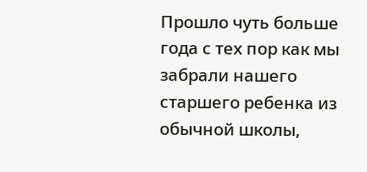Прошло чуть больше года с тех пор как мы забрали нашего старшего ребенка из обычной школы,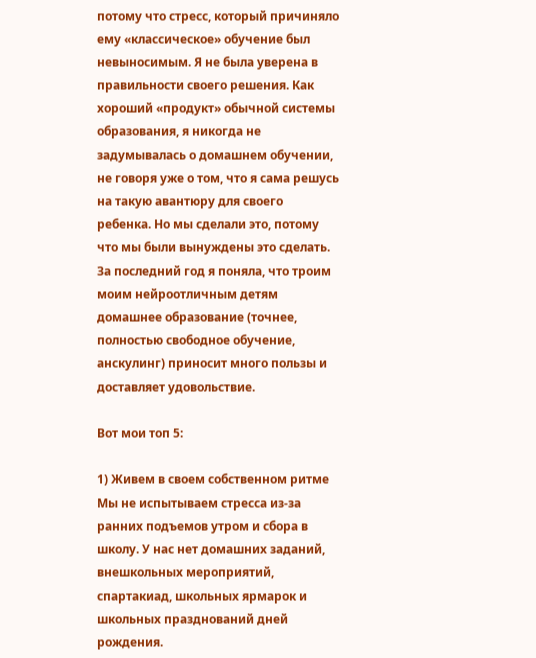потому что стресс, который причиняло ему «классическое» обучение был невыносимым. Я не была уверена в правильности своего решения. Как хороший «продукт» обычной системы образования, я никогда не задумывалась о домашнем обучении, не говоря уже о том, что я сама решусь на такую авантюру для своего ребенка. Но мы сделали это, потому что мы были вынуждены это сделать. За последний год я поняла, что троим моим нейроотличным детям домашнее образование (точнее, полностью свободное обучение, анскулинг) приносит много пользы и доставляет удовольствие.

Вот мои топ 5:

1) Живем в своем собственном ритме
Мы не испытываем стресса из-за ранних подъемов утром и сбора в школу. У нас нет домашних заданий, внешкольных мероприятий, спартакиад, школьных ярмарок и школьных празднований дней рождения.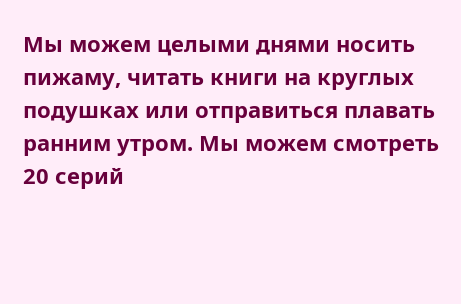Мы можем целыми днями носить пижаму, читать книги на круглых подушках или отправиться плавать ранним утром. Мы можем смотреть 20 серий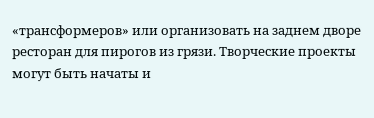«трансформеров» или организовать на заднем дворе ресторан для пирогов из грязи. Творческие проекты могут быть начаты и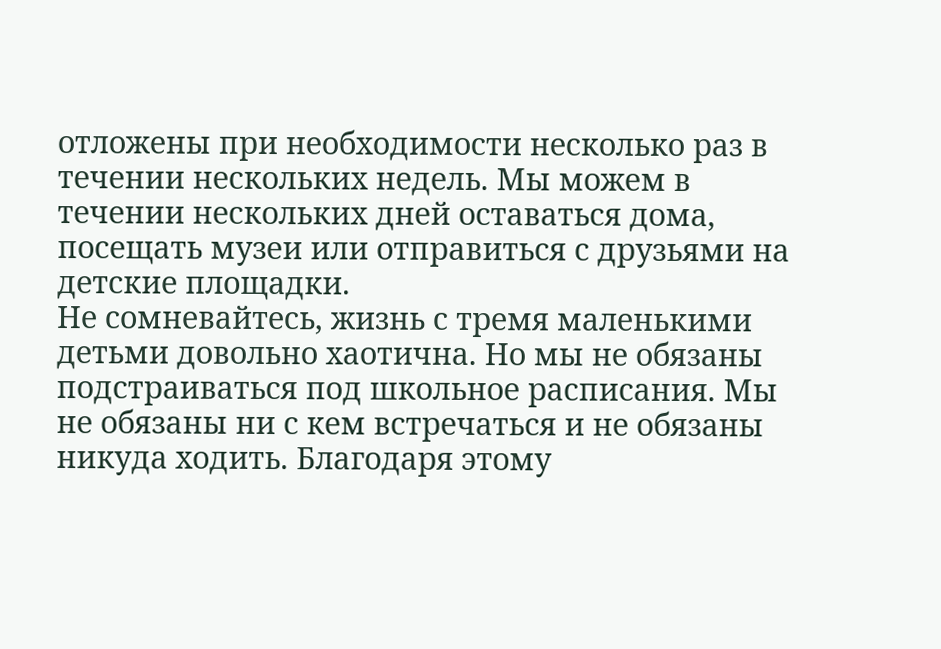отложены при необходимости несколько раз в течении нескольких недель. Мы можем в течении нескольких дней оставаться дома, посещать музеи или отправиться с друзьями на детские площадки.
Не сомневайтесь, жизнь с тремя маленькими детьми довольно хаотична. Но мы не обязаны подстраиваться под школьное расписания. Мы не обязаны ни с кем встречаться и не обязаны никуда ходить. Благодаря этому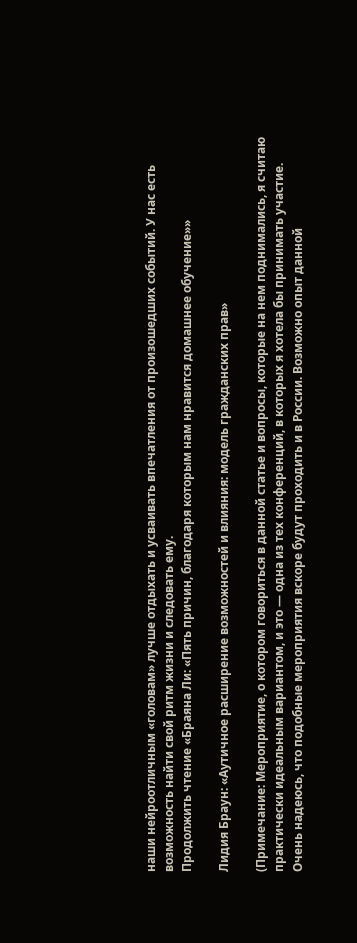наши нейроотличным «головам» лучше отдыхать и усваивать впечатления от произошедших событий. У нас есть возможность найти свой ритм жизни и следовать ему.
Продолжить чтение «Браяна Ли: «Пять причин, благодаря которым нам нравится домашнее обучение»»

Лидия Браун: «Аутичное расширение возможностей и влияния: модель гражданских прав»

(Примечание: Мероприятие, о котором говориться в данной статье и вопросы, которые на нем поднимались, я считаю практически идеальным вариантом, и это — одна из тех конференций, в которых я хотела бы принимать участие. Очень надеюсь, что подобные мероприятия вскоре будут проходить и в России. Возможно опыт данной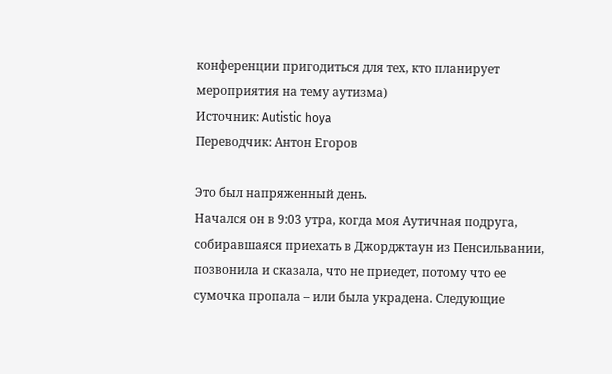конференции пригодиться для тех, кто планирует мероприятия на тему аутизма)
Источник: Autistic hoya
Переводчик: Антон Егоров

Это был напряженный день.
Начался он в 9:03 утра, когда моя Аутичная подруга, собиравшаяся приехать в Джорджтаун из Пенсильвании, позвонила и сказала, что не приедет, потому что ее сумочка пропала – или была украдена. Следующие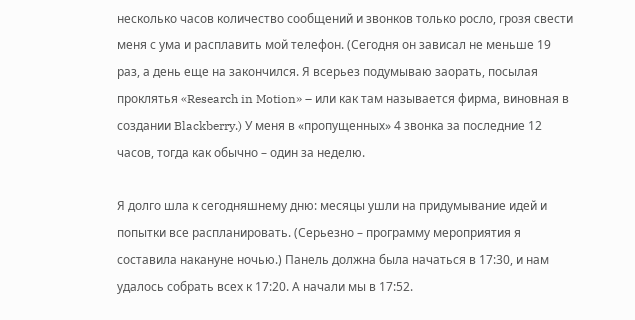несколько часов количество сообщений и звонков только росло, грозя свести меня с ума и расплавить мой телефон. (Сегодня он зависал не меньше 19 раз, а день еще на закончился. Я всерьез подумываю заорать, посылая проклятья «Research in Motion» – или как там называется фирма, виновная в создании Blackberry.) У меня в «пропущенных» 4 звонка за последние 12 часов, тогда как обычно – один за неделю.

Я долго шла к сегодняшнему дню: месяцы ушли на придумывание идей и попытки все распланировать. (Серьезно – программу мероприятия я составила накануне ночью.) Панель должна была начаться в 17:30, и нам удалось собрать всех к 17:20. А начали мы в 17:52.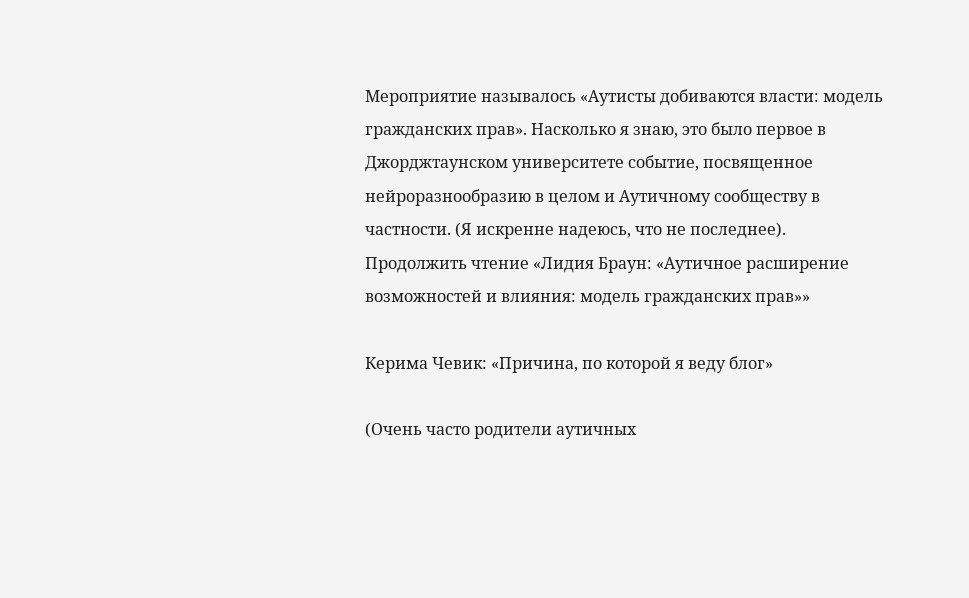Мероприятие называлось «Аутисты добиваются власти: модель гражданских прав». Насколько я знаю, это было первое в Джорджтаунском университете событие, посвященное нейроразнообразию в целом и Аутичному сообществу в частности. (Я искренне надеюсь, что не последнее).
Продолжить чтение «Лидия Браун: «Аутичное расширение возможностей и влияния: модель гражданских прав»»

Керима Чевик: «Причина, по которой я веду блог»

(Очень часто родители аутичных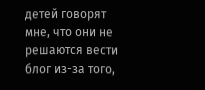детей говорят мне, что они не решаются вести блог из-за того,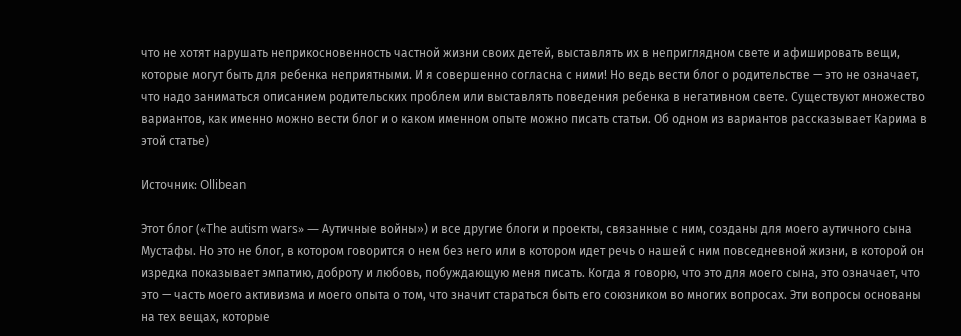что не хотят нарушать неприкосновенность частной жизни своих детей, выставлять их в неприглядном свете и афишировать вещи, которые могут быть для ребенка неприятными. И я совершенно согласна с ними! Но ведь вести блог о родительстве — это не означает, что надо заниматься описанием родительских проблем или выставлять поведения ребенка в негативном свете. Существуют множество вариантов, как именно можно вести блог и о каком именном опыте можно писать статьи. Об одном из вариантов рассказывает Карима в этой статье)

Источник: Ollibean

Этот блог («The autism wars» — Аутичные войны») и все другие блоги и проекты, связанные с ним, созданы для моего аутичного сына Мустафы. Но это не блог, в котором говорится о нем без него или в котором идет речь о нашей с ним повседневной жизни, в которой он изредка показывает эмпатию, доброту и любовь, побуждающую меня писать. Когда я говорю, что это для моего сына, это означает, что это — часть моего активизма и моего опыта о том, что значит стараться быть его союзником во многих вопросах. Эти вопросы основаны на тех вещах, которые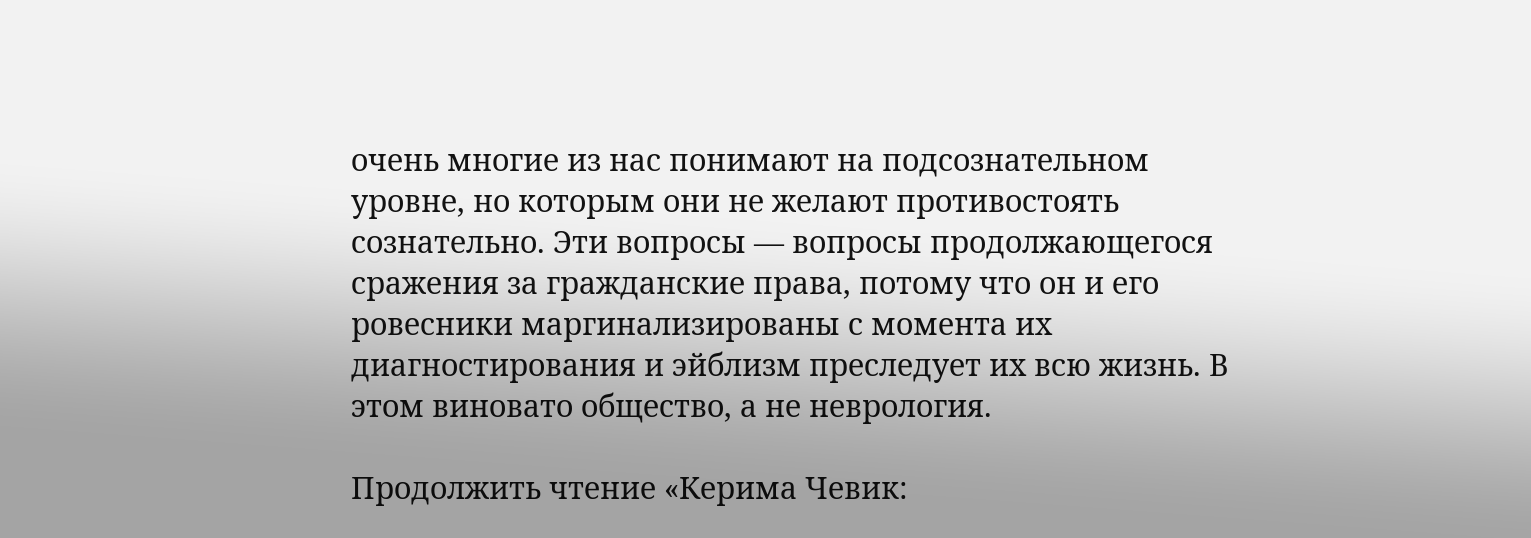очень многие из нас понимают на подсознательном уровне, но которым они не желают противостоять сознательно. Эти вопросы — вопросы продолжающегося сражения за гражданские права, потому что он и его ровесники маргинализированы с момента их диагностирования и эйблизм преследует их всю жизнь. В этом виновато общество, а не неврология.

Продолжить чтение «Керима Чевик: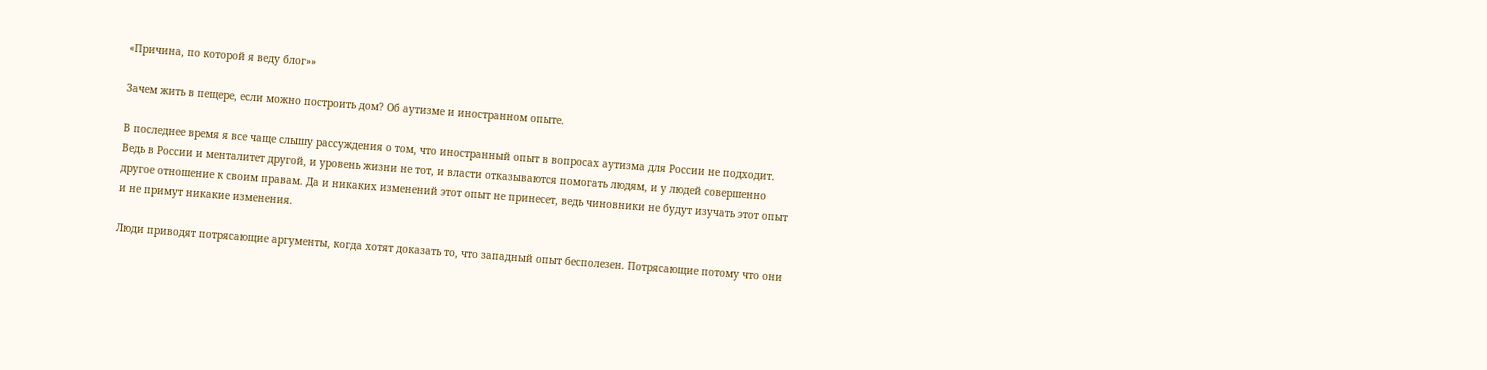«Причина, по которой я веду блог»»

Зачем жить в пещере, если можно построить дом? Об аутизме и иностранном опыте.

В последнее время я все чаще слышу рассуждения о том, что иностранный опыт в вопросах аутизма для России не подходит. Ведь в России и менталитет другой, и уровень жизни не тот, и власти отказываются помогать людям, и у людей совершенно другое отношение к своим правам. Да и никаких изменений этот опыт не принесет, ведь чиновники не будут изучать этот опыт и не примут никакие изменения.

Люди приводят потрясающие аргументы, когда хотят доказать то, что западный опыт бесполезен. Потрясающие потому что они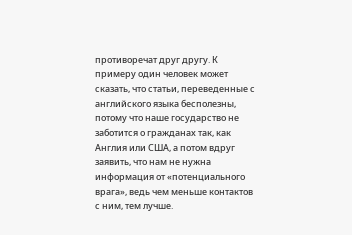противоречат друг другу. К примеру один человек может сказать, что статьи, переведенные с английского языка бесполезны, потому что наше государство не заботится о гражданах так, как Англия или США, а потом вдруг заявить, что нам не нужна информация от «потенциального врага», ведь чем меньше контактов с ним, тем лучше.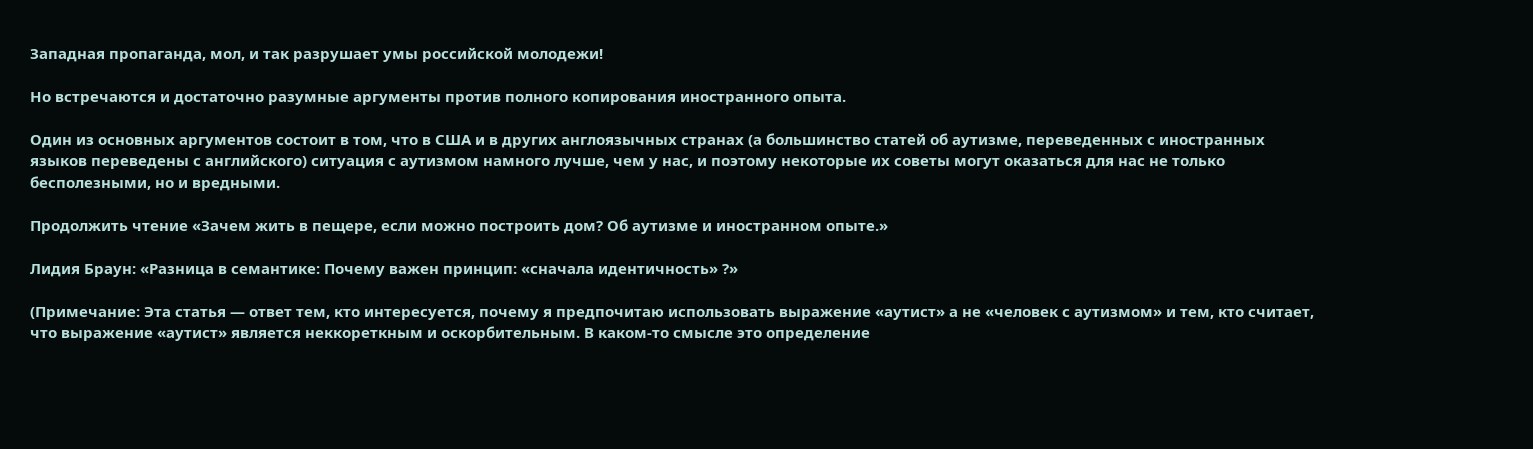Западная пропаганда, мол, и так разрушает умы российской молодежи!

Но встречаются и достаточно разумные аргументы против полного копирования иностранного опыта.

Один из основных аргументов состоит в том, что в США и в других англоязычных странах (а большинство статей об аутизме, переведенных с иностранных языков переведены с английского) ситуация с аутизмом намного лучше, чем у нас, и поэтому некоторые их советы могут оказаться для нас не только бесполезными, но и вредными.

Продолжить чтение «Зачем жить в пещере, если можно построить дом? Об аутизме и иностранном опыте.»

Лидия Браун: «Разница в семантике: Почему важен принцип: «сначала идентичность» ?»

(Примечание: Эта статья — ответ тем, кто интересуется, почему я предпочитаю использовать выражение «аутист» а не «человек с аутизмом» и тем, кто считает, что выражение «аутист» является неккореткным и оскорбительным. В каком-то смысле это определение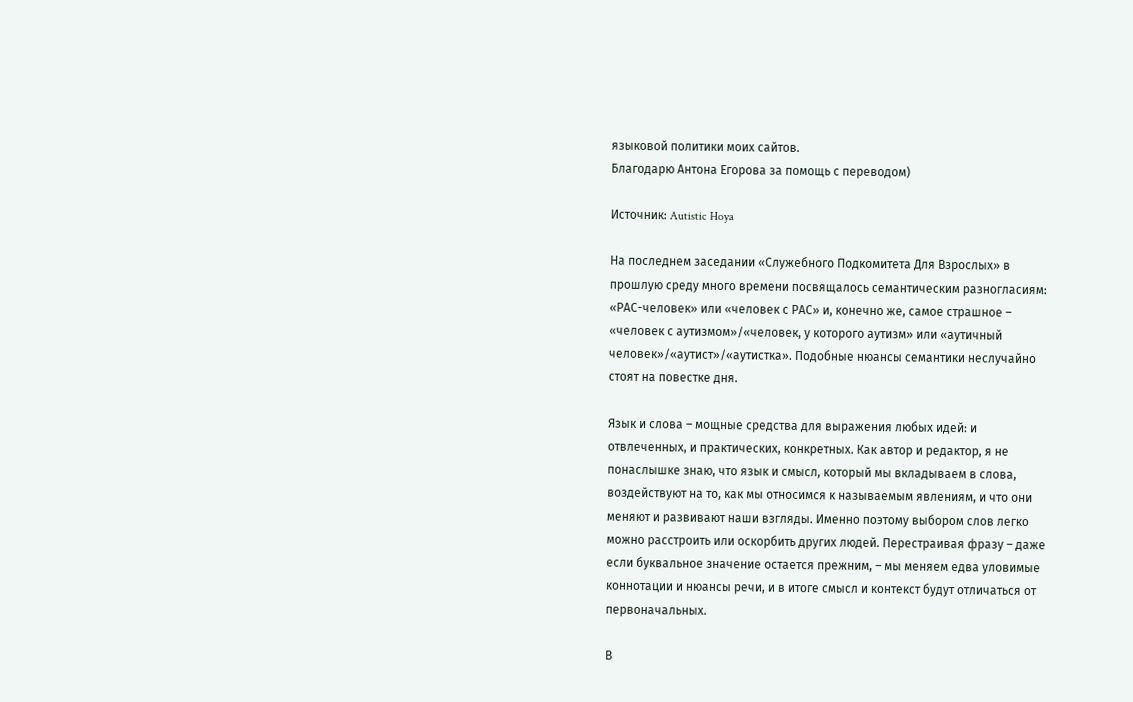языковой политики моих сайтов.
Благодарю Антона Егорова за помощь с переводом)

Источник: Autistic Hoya

На последнем заседании «Служебного Подкомитета Для Взрослых» в прошлую среду много времени посвящалось семантическим разногласиям: «РАС-человек» или «человек с РАС» и, конечно же, самое страшное – «человек с аутизмом»/«человек, у которого аутизм» или «аутичный человек»/«аутист»/«аутистка». Подобные нюансы семантики неслучайно стоят на повестке дня.

Язык и слова – мощные средства для выражения любых идей: и отвлеченных, и практических, конкретных. Как автор и редактор, я не понаслышке знаю, что язык и смысл, который мы вкладываем в слова, воздействуют на то, как мы относимся к называемым явлениям, и что они меняют и развивают наши взгляды. Именно поэтому выбором слов легко можно расстроить или оскорбить других людей. Перестраивая фразу – даже если буквальное значение остается прежним, – мы меняем едва уловимые коннотации и нюансы речи, и в итоге смысл и контекст будут отличаться от первоначальных.

В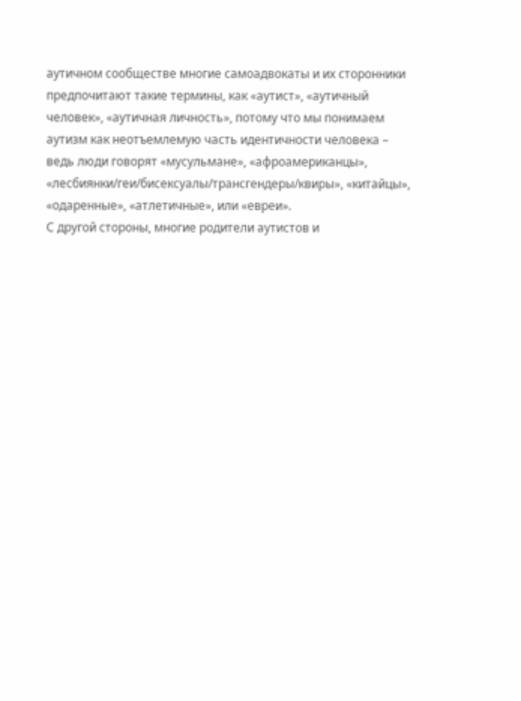аутичном сообществе многие самоадвокаты и их сторонники предпочитают такие термины, как «аутист», «аутичный человек», «аутичная личность», потому что мы понимаем аутизм как неотъемлемую часть идентичности человека – ведь люди говорят «мусульмане», «афроамериканцы», «лесбиянки/геи/бисексуалы/трансгендеры/квиры», «китайцы», «одаренные», «атлетичные», или «евреи».
С другой стороны, многие родители аутистов и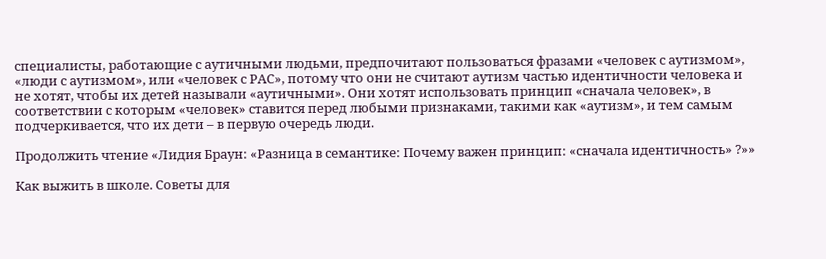специалисты, работающие с аутичными людьми, предпочитают пользоваться фразами «человек с аутизмом», «люди с аутизмом», или «человек с РАС», потому что они не считают аутизм частью идентичности человека и не хотят, чтобы их детей называли «аутичными». Они хотят использовать принцип «сначала человек», в соответствии с которым «человек» ставится перед любыми признаками, такими как «аутизм», и тем самым подчеркивается, что их дети – в первую очередь люди.

Продолжить чтение «Лидия Браун: «Разница в семантике: Почему важен принцип: «сначала идентичность» ?»»

Как выжить в школе. Советы для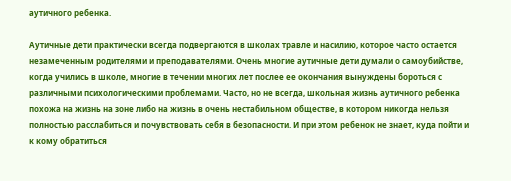аутичного ребенка.

Аутичные дети практически всегда подвергаются в школах травле и насилию, которое часто остается незамеченным родителями и преподавателями. Очень многие аутичные дети думали о самоубийстве, когда учились в школе, многие в течении многих лет послее ее окончания вынуждены бороться с различными психологическими проблемами. Часто, но не всегда, школьная жизнь аутичного ребенка похожа на жизнь на зоне либо на жизнь в очень нестабильном обществе, в котором никогда нельзя полностью расслабиться и почувствовать себя в безопасности. И при этом ребенок не знает, куда пойти и к кому обратиться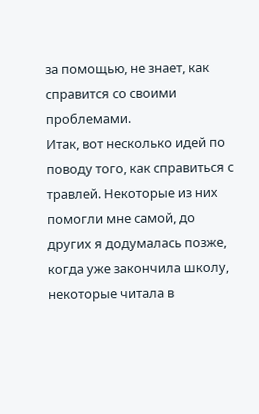за помощью, не знает, как справится со своими проблемами.
Итак, вот несколько идей по поводу того, как справиться с травлей. Некоторые из них помогли мне самой, до других я додумалась позже, когда уже закончила школу, некоторые читала в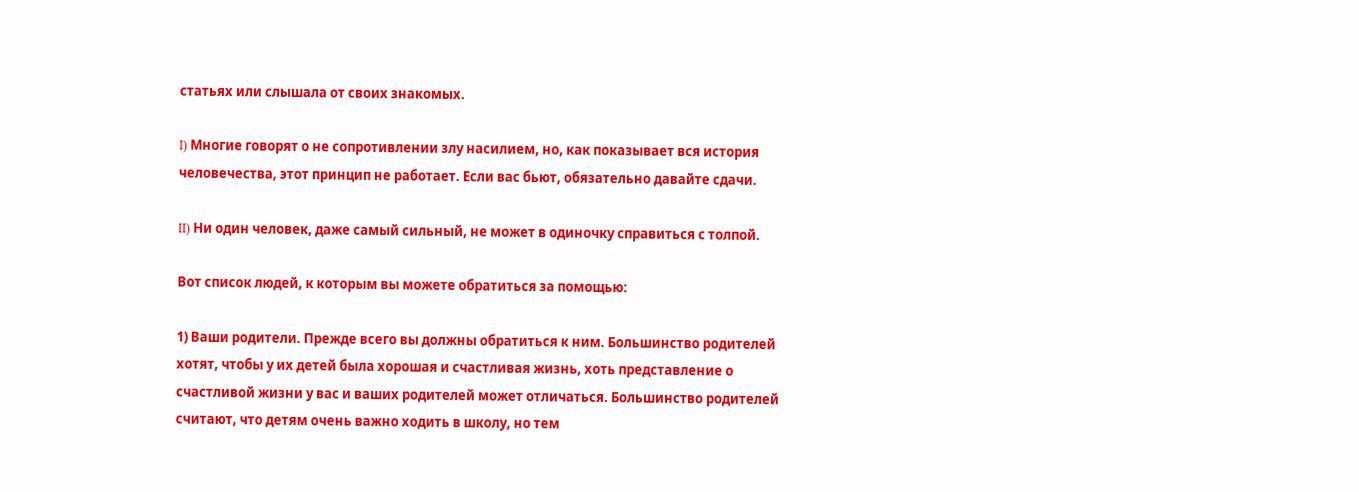статьях или слышала от своих знакомых.

I) Многие говорят о не сопротивлении злу насилием, но, как показывает вся история человечества, этот принцип не работает. Если вас бьют, обязательно давайте cдачи.

II) Ни один человек, даже самый сильный, не может в одиночку справиться с толпой.

Вот список людей, к которым вы можете обратиться за помощью:

1) Ваши родители. Прежде всего вы должны обратиться к ним. Большинство родителей хотят, чтобы у их детей была хорошая и счастливая жизнь, хоть представление о счастливой жизни у вас и ваших родителей может отличаться. Большинство родителей считают, что детям очень важно ходить в школу, но тем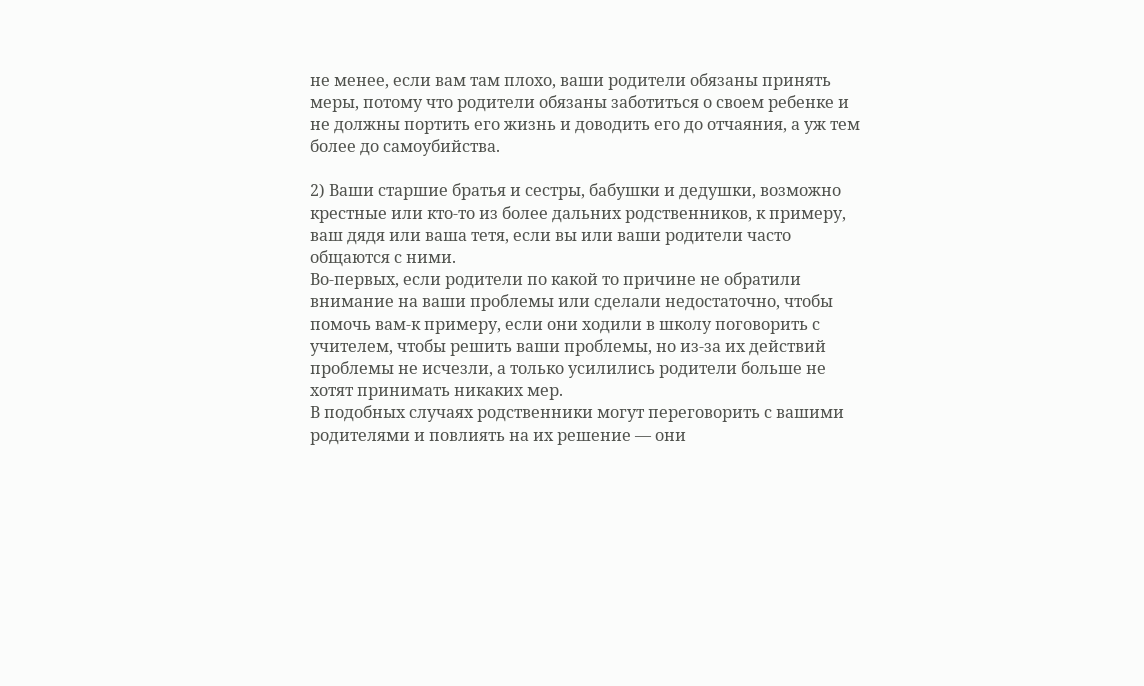не менее, если вам там плохо, ваши родители обязаны принять меры, потому что родители обязаны заботиться о своем ребенке и не должны портить его жизнь и доводить его до отчаяния, а уж тем более до самоубийства.

2) Ваши старшие братья и сестры, бабушки и дедушки, возможно крестные или кто-то из более дальних родственников, к примеру, ваш дядя или ваша тетя, если вы или ваши родители часто общаются с ними.
Во-первых, если родители по какой то причине не обратили внимание на ваши проблемы или сделали недостаточно, чтобы помочь вам-к примеру, если они ходили в школу поговорить с учителем, чтобы решить ваши проблемы, но из-за их действий проблемы не исчезли, а только усилились родители больше не хотят принимать никаких мер.
В подобных случаях родственники могут переговорить с вашими родителями и повлиять на их решение — они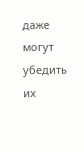даже могут убедить их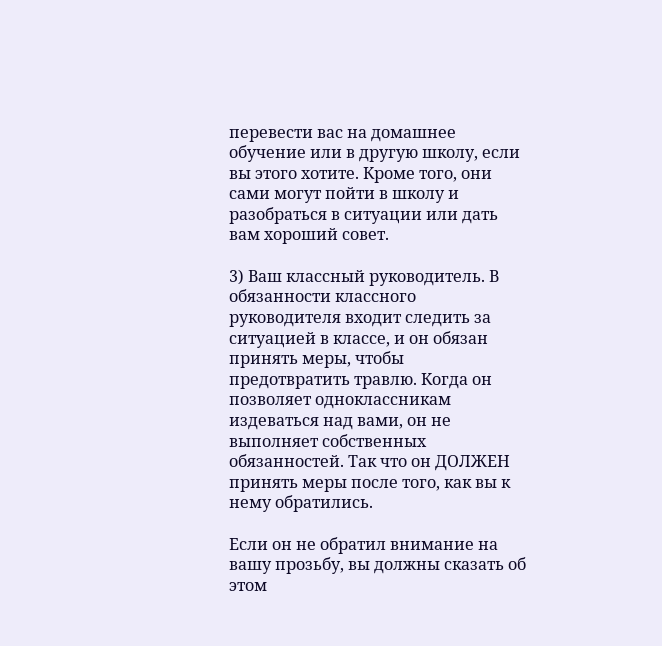перевести вас на домашнее обучение или в другую школу, если вы этого хотите. Кроме того, они сами могут пойти в школу и разобраться в ситуации или дать вам хороший совет.

3) Ваш классный руководитель. В обязанности классного руководителя входит следить за ситуацией в классе, и он обязан принять меры, чтобы предотвратить травлю. Когда он позволяет одноклассникам издеваться над вами, он не выполняет собственных обязанностей. Так что он ДОЛЖЕН принять меры после того, как вы к нему обратились.

Если он не обратил внимание на вашу прозьбу, вы должны сказать об этом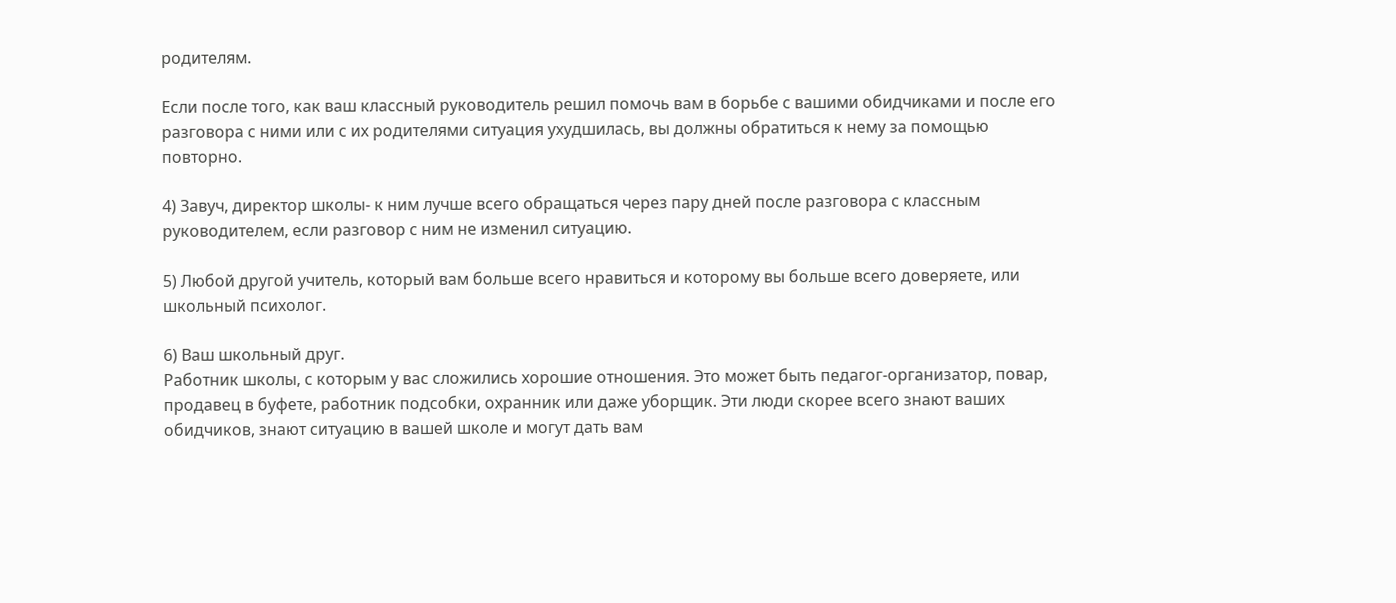родителям.

Если после того, как ваш классный руководитель решил помочь вам в борьбе с вашими обидчиками и после его разговора с ними или с их родителями ситуация ухудшилась, вы должны обратиться к нему за помощью повторно.

4) Завуч, директор школы- к ним лучше всего обращаться через пару дней после разговора с классным руководителем, если разговор с ним не изменил ситуацию.

5) Любой другой учитель, который вам больше всего нравиться и которому вы больше всего доверяете, или школьный психолог.

6) Ваш школьный друг.
Работник школы, с которым у вас сложились хорошие отношения. Это может быть педагог-организатор, повар, продавец в буфете, работник подсобки, охранник или даже уборщик. Эти люди скорее всего знают ваших обидчиков, знают ситуацию в вашей школе и могут дать вам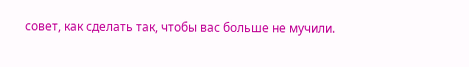совет, как сделать так, чтобы вас больше не мучили.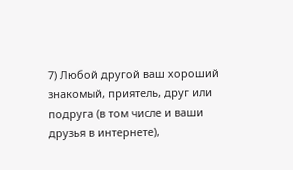7) Любой другой ваш хороший знакомый, приятель, друг или подруга (в том числе и ваши друзья в интернете),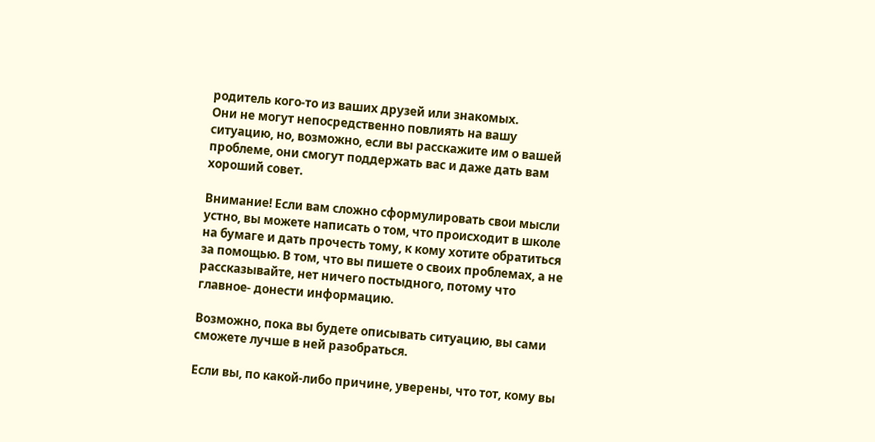родитель кого-то из ваших друзей или знакомых.
Они не могут непосредственно повлиять на вашу ситуацию, но, возможно, если вы расскажите им о вашей проблеме, они смогут поддержать вас и даже дать вам хороший совет.

Внимание! Если вам сложно сформулировать свои мысли устно, вы можете написать о том, что происходит в школе на бумаге и дать прочесть тому, к кому хотите обратиться за помощью. В том, что вы пишете о своих проблемах, а не рассказывайте, нет ничего постыдного, потому что главное- донести информацию.

Возможно, пока вы будете описывать ситуацию, вы сами сможете лучше в ней разобраться.

Если вы, по какой-либо причине, уверены, что тот, кому вы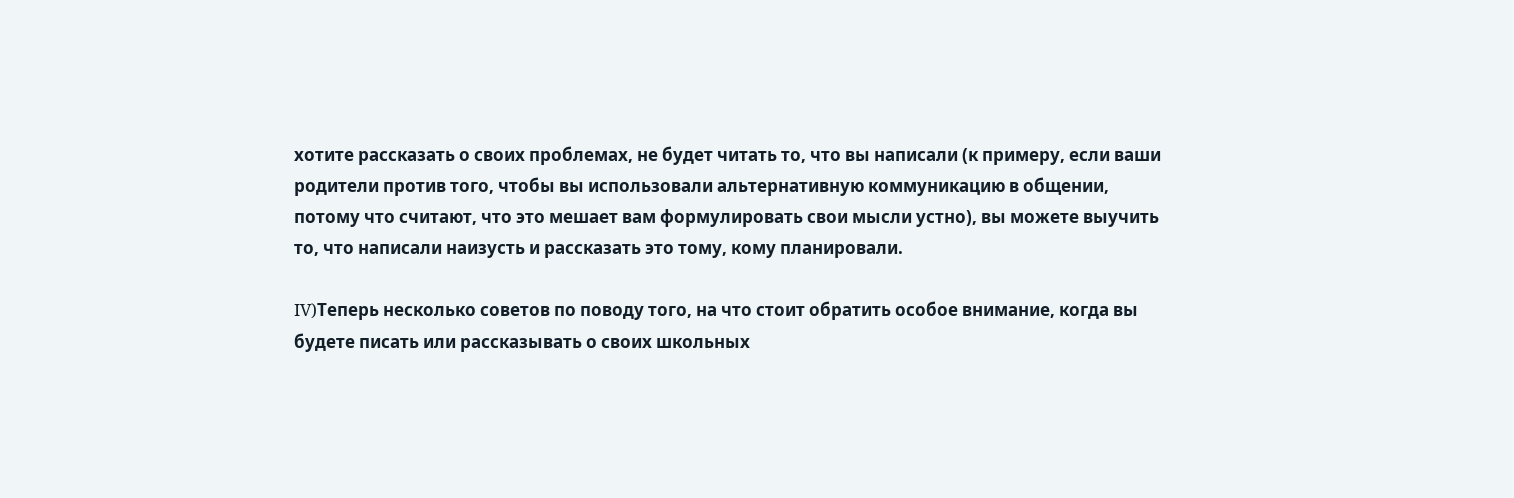хотите рассказать о своих проблемах, не будет читать то, что вы написали (к примеру, если ваши родители против того, чтобы вы использовали альтернативную коммуникацию в общении, потому что считают, что это мешает вам формулировать свои мысли устно), вы можете выучить то, что написали наизуcть и рассказать это тому, кому планировали.

IV)Теперь несколько советов по поводу того, на что стоит обратить особое внимание, когда вы будете писать или рассказывать о своих школьных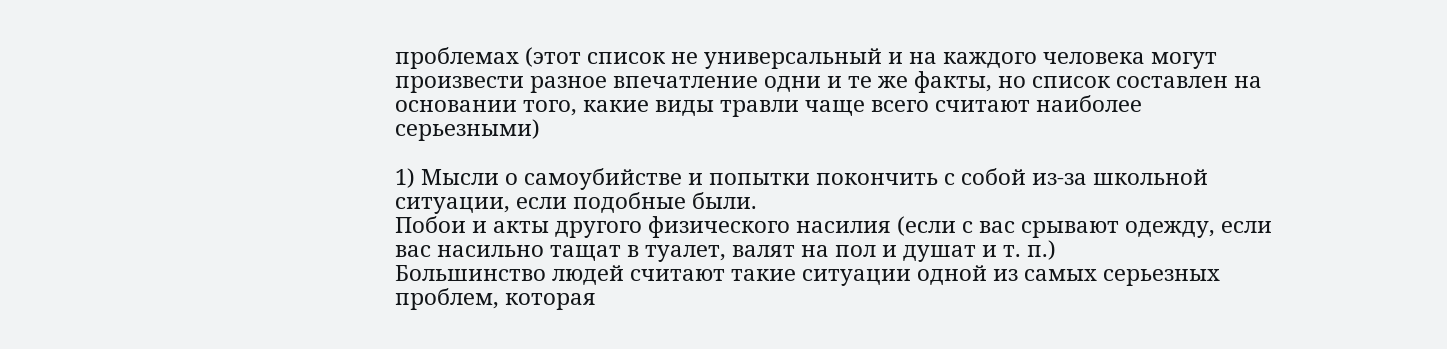проблемах (этот список не универсальный и на каждого человека могут произвести разное впечатление одни и те же факты, но список составлен на основании того, какие виды травли чаще всего считают наиболее серьезными)

1) Мысли о самоубийстве и попытки покончить с собой из-за школьной ситуации, если подобные были.
Побои и акты другого физического насилия (если с вас срывают одежду, если вас насильно тащат в туалет, валят на пол и душат и т. п.)
Большинство людей считают такие ситуации одной из самых серьезных проблем, которая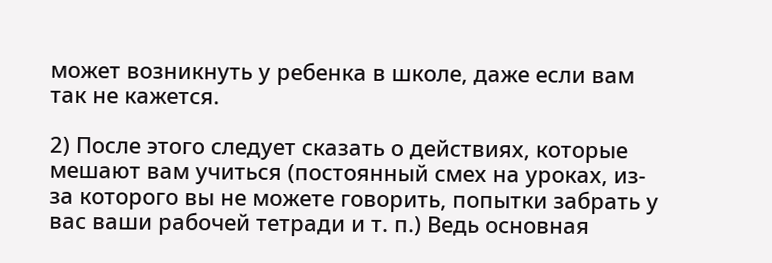может возникнуть у ребенка в школе, даже если вам так не кажется.

2) После этого следует сказать о действиях, которые мешают вам учиться (постоянный смех на уроках, из-за которого вы не можете говорить, попытки забрать у вас ваши рабочей тетради и т. п.) Ведь основная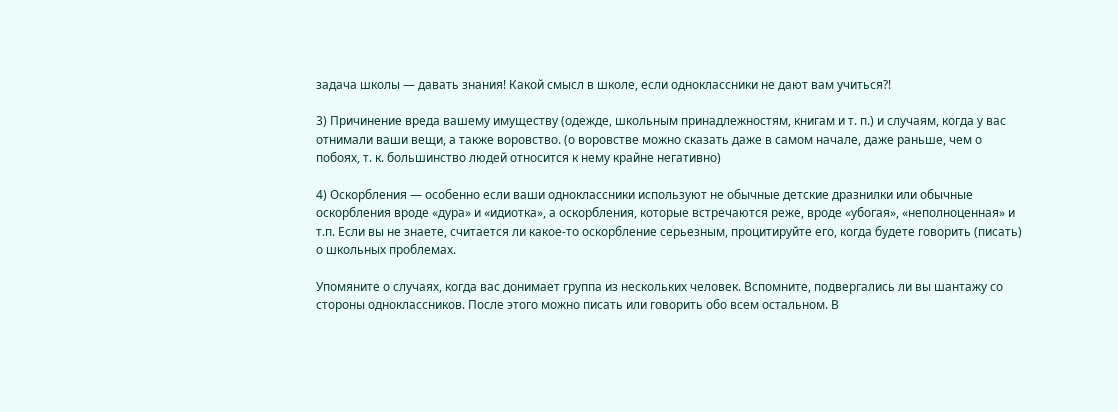задача школы — давать знания! Какой смысл в школе, если одноклассники не дают вам учиться?!

3) Причинение вреда вашему имуществу (одежде, школьным принадлежностям, книгам и т. п.) и случаям, когда у вас отнимали ваши вещи, а также воровство. (о воровстве можно сказать даже в самом начале, даже раньше, чем о побоях, т. к. большинство людей относится к нему крайне негативно)

4) Оскорбления — особенно если ваши одноклассники используют не обычные детские дразнилки или обычные оскорбления вроде «дура» и «идиотка», а оскорбления, которые встречаются реже, вроде «убогая», «неполноценная» и т.п. Если вы не знаете, считается ли какое-то оскорбление серьезным, процитируйте его, когда будете говорить (писать) о школьных проблемах.

Упомяните о случаях, когда вас донимает группа из нескольких человек. Вспомните, подвергались ли вы шантажу со стороны одноклассников. После этого можно писать или говорить обо всем остальном. В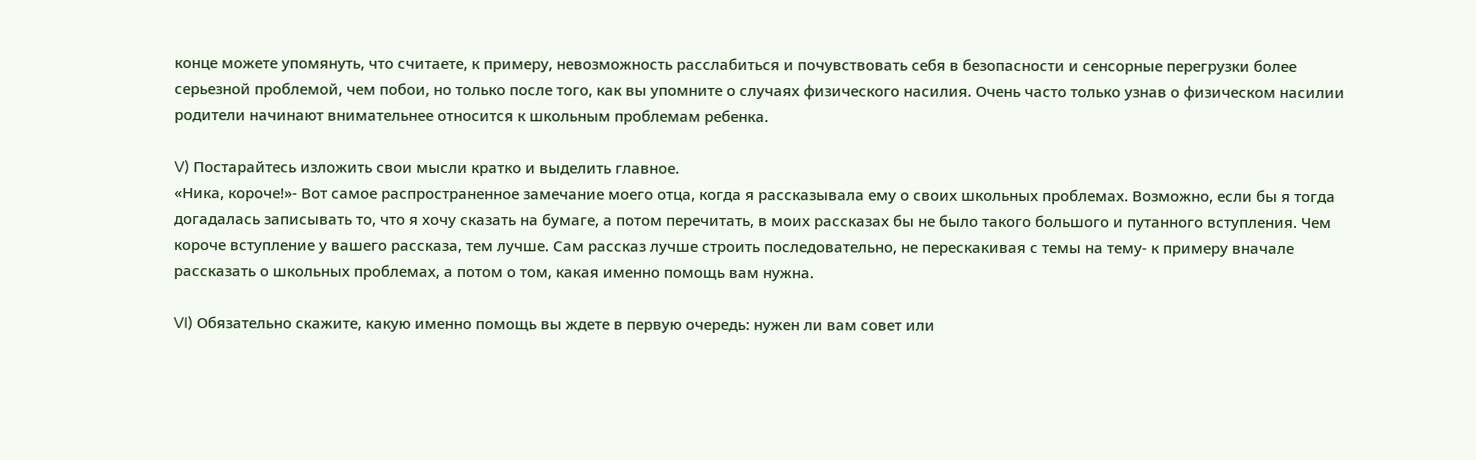конце можете упомянуть, что считаете, к примеру, невозможность расслабиться и почувствовать себя в безопасности и сенсорные перегрузки более серьезной проблемой, чем побои, но только после того, как вы упомните о случаях физического насилия. Очень часто только узнав о физическом насилии родители начинают внимательнее относится к школьным проблемам ребенка.

V) Постарайтесь изложить свои мысли кратко и выделить главное.
«Ника, короче!»- Вот самое распространенное замечание моего отца, когда я рассказывала ему о своих школьных проблемах. Возможно, если бы я тогда догадалась записывать то, что я хочу сказать на бумаге, а потом перечитать, в моих рассказах бы не было такого большого и путанного вступления. Чем короче вступление у вашего рассказа, тем лучше. Сам рассказ лучше строить последовательно, не перескакивая с темы на тему- к примеру вначале рассказать о школьных проблемах, а потом о том, какая именно помощь вам нужна.

VI) Обязательно скажите, какую именно помощь вы ждете в первую очередь: нужен ли вам совет или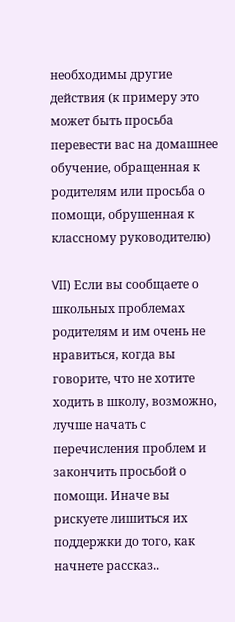необходимы другие действия (к примеру это может быть просьба перевести вас на домашнее обучение, обращенная к родителям или просьба о помощи, обрушенная к классному руководителю)

VII) Если вы сообщаете о школьных проблемах родителям и им очень не нравиться, когда вы говорите, что не хотите ходить в школу, возможно, лучше начать с перечисления проблем и закончить просьбой о помощи. Иначе вы рискуете лишиться их поддержки до того, как начнете рассказ..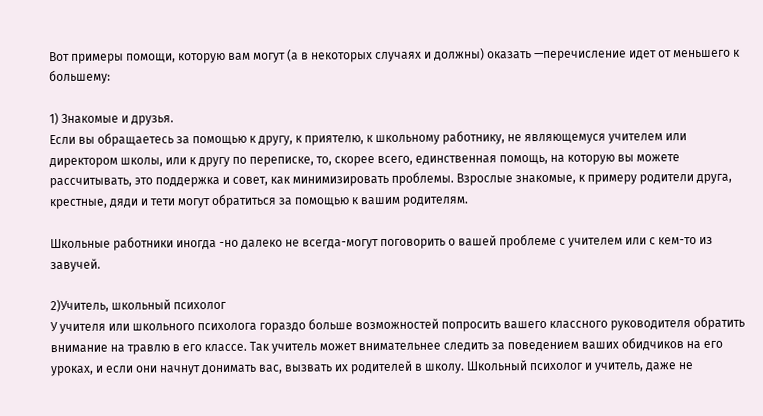Вот примеры помощи, которую вам могут (а в некоторых случаях и должны) оказать —перечисление идет от меньшего к большему:

1) Знакомые и друзья.
Если вы обращаетесь за помощью к другу, к приятелю, к школьному работнику, не являющемуся учителем или директором школы, или к другу по переписке, то, скорее всего, единственная помощь, на которую вы можете рассчитывать, это поддержка и совет, как минимизировать проблемы. Взрослые знакомые, к примеру родители друга, крестные, дяди и тети могут обратиться за помощью к вашим родителям.

Школьные работники иногда -но далеко не всегда-могут поговорить о вашей проблеме с учителем или с кем-то из завучей.

2)Учитель, школьный психолог
У учителя или школьного психолога гораздо больше возможностей попросить вашего классного руководителя обратить внимание на травлю в его классе. Так учитель может внимательнее следить за поведением ваших обидчиков на его уроках, и если они начнут донимать вас, вызвать их родителей в школу. Школьный психолог и учитель, даже не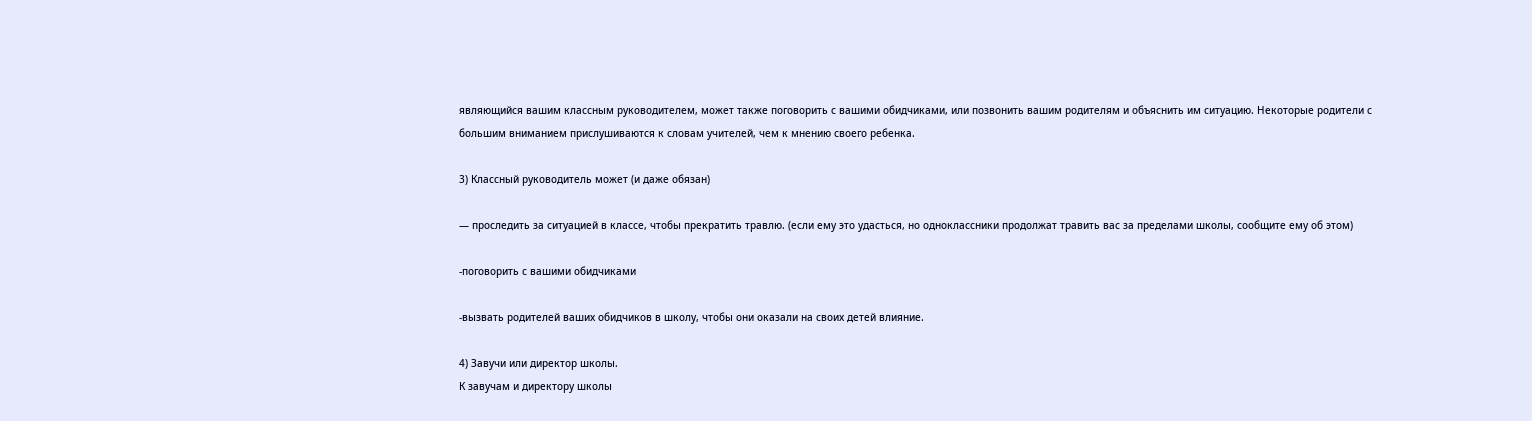являющийся вашим классным руководителем, может также поговорить с вашими обидчиками, или позвонить вашим родителям и объяснить им ситуацию. Некоторые родители с большим вниманием прислушиваются к словам учителей, чем к мнению своего ребенка.

3) Классный руководитель может (и даже обязан)

— проследить за ситуацией в классе, чтобы прекратить травлю. (если ему это удасться, но одноклассники продолжат травить вас за пределами школы, сообщите ему об этом)

-поговорить с вашими обидчиками

-вызвать родителей ваших обидчиков в школу, чтобы они оказали на своих детей влияние.

4) Завучи или директор школы.
К завучам и директору школы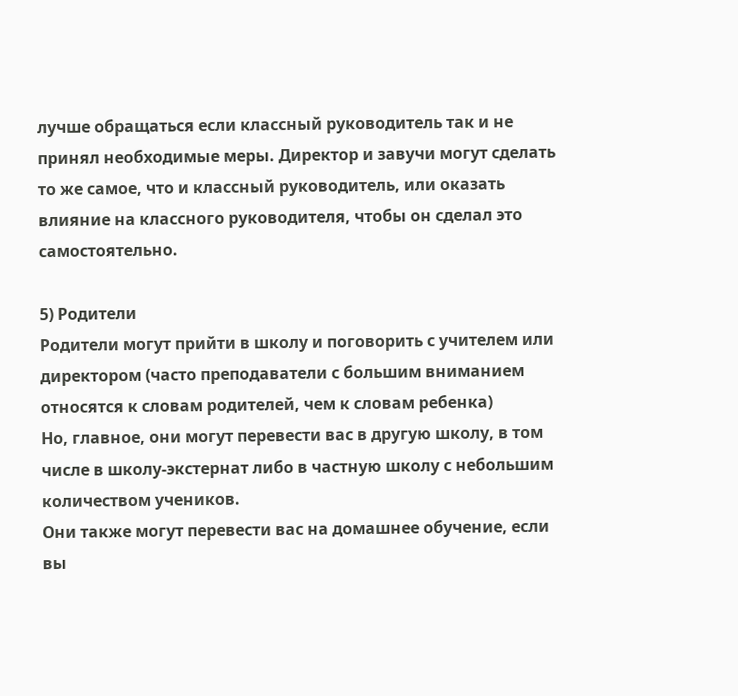лучше обращаться если классный руководитель так и не принял необходимые меры. Директор и завучи могут сделать то же самое, что и классный руководитель, или оказать влияние на классного руководителя, чтобы он сделал это самостоятельно.

5) Родители
Родители могут прийти в школу и поговорить с учителем или директором (часто преподаватели с большим вниманием относятся к словам родителей, чем к словам ребенка)
Но, главное, они могут перевести вас в другую школу, в том числе в школу-экстернат либо в частную школу с небольшим количеством учеников.
Они также могут перевести вас на домашнее обучение, если вы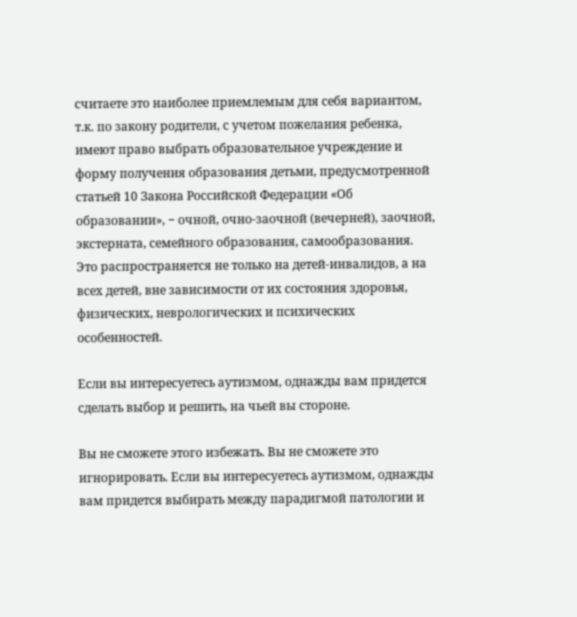считаете это наиболее приемлемым для себя вариантом, т.к. по закону родители, с учетом пожелания ребенка, имеют право выбрать образовательное учреждение и форму получения образования детьми, предусмотренной статьей 10 Закона Российской Федерации «Об образовании», − очной, очно-заочной (вечерней), заочной, экстерната, семейного образования, самообразования.
Это распространяется не только на детей-инвалидов, а на всех детей, вне зависимости от их состояния здоровья, физических, неврологических и психических особенностей.

Если вы интересуетесь аутизмом, однажды вам придется сделать выбор и решить, на чьей вы стороне.

Вы не сможете этого избежать. Вы не сможете это игнорировать. Если вы интересуетесь аутизмом, однажды вам придется выбирать между парадигмой патологии и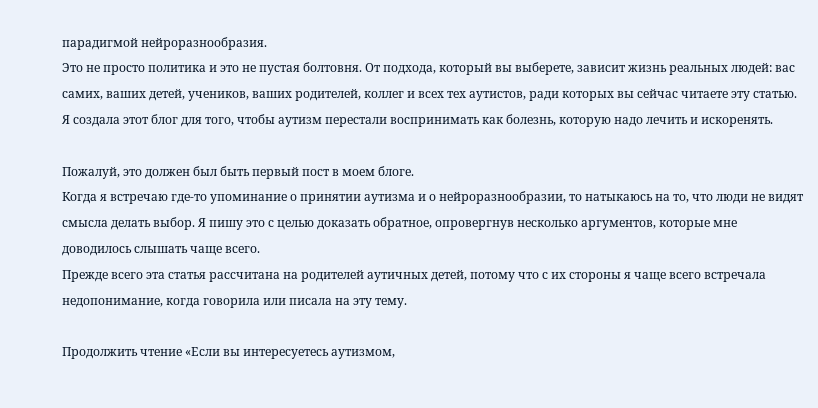парадигмой нейроразнообразия.
Это не просто политика и это не пустая болтовня. От подхода, который вы выберете, зависит жизнь реальных людей: вас самих, ваших детей, учеников, ваших родителей, коллег и всех тех аутистов, ради которых вы сейчас читаете эту статью.
Я создала этот блог для того, чтобы аутизм перестали воспринимать как болезнь, которую надо лечить и искоренять.

Пожалуй, это должен был быть первый пост в моем блоге.
Когда я встречаю где-то упоминание о принятии аутизма и о нейроразнообразии, то натыкаюсь на то, что люди не видят смысла делать выбор. Я пишу это с целью доказать обратное, опровергнув несколько аргументов, которые мне доводилось слышать чаще всего.
Прежде всего эта статья рассчитана на родителей аутичных детей, потому что с их стороны я чаще всего встречала недопонимание, когда говорила или писала на эту тему.

Продолжить чтение «Если вы интересуетесь аутизмом,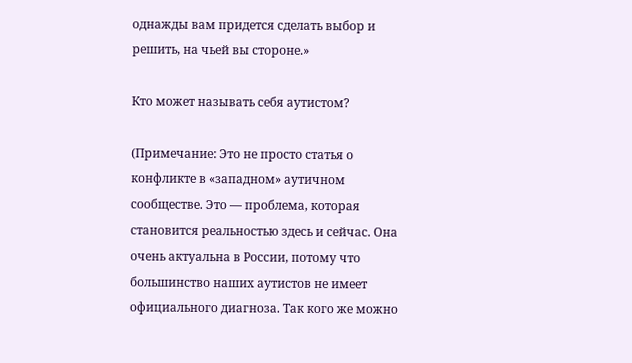однажды вам придется сделать выбор и решить, на чьей вы стороне.»

Кто может называть себя аутистом?

(Примечание: Это не просто статья о конфликте в «западном» аутичном сообществе. Это — проблема, которая становится реальностью здесь и сейчас. Она очень актуальна в России, потому что большинство наших аутистов не имеет официального диагноза. Так кого же можно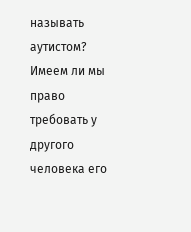называть аутистом? Имеем ли мы право требовать у другого человека его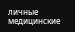личные медицинские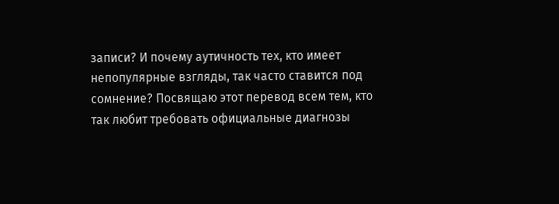записи? И почему аутичность тех, кто имеет непопулярные взгляды, так часто ставится под сомнение? Посвящаю этот перевод всем тем, кто так любит требовать официальные диагнозы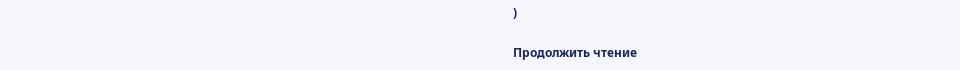)

Продолжить чтение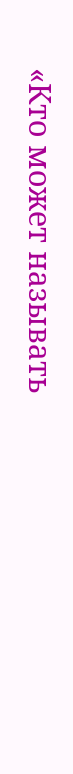«Кто может называть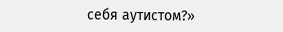себя аутистом?»